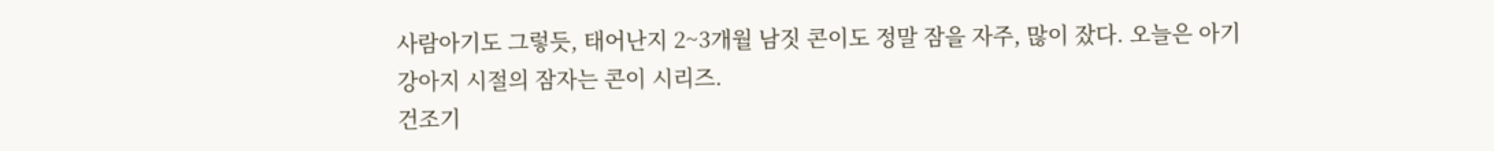사람아기도 그렇듯, 태어난지 2~3개월 남짓 콘이도 정말 잠을 자주, 많이 잤다. 오늘은 아기강아지 시절의 잠자는 콘이 시리즈.
건조기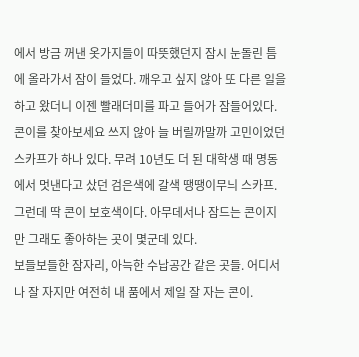에서 방금 꺼낸 옷가지들이 따뜻했던지 잠시 눈돌린 틈에 올라가서 잠이 들었다. 깨우고 싶지 않아 또 다른 일을 하고 왔더니 이젠 빨래더미를 파고 들어가 잠들어있다.
콘이를 찾아보세요 쓰지 않아 늘 버릴까말까 고민이었던 스카프가 하나 있다. 무려 10년도 더 된 대학생 때 명동에서 멋낸다고 샀던 검은색에 갈색 땡땡이무늬 스카프.
그런데 딱 콘이 보호색이다. 아무데서나 잠드는 콘이지만 그래도 좋아하는 곳이 몇군데 있다.
보들보들한 잠자리, 아늑한 수납공간 같은 곳들. 어디서나 잘 자지만 여전히 내 품에서 제일 잘 자는 콘이.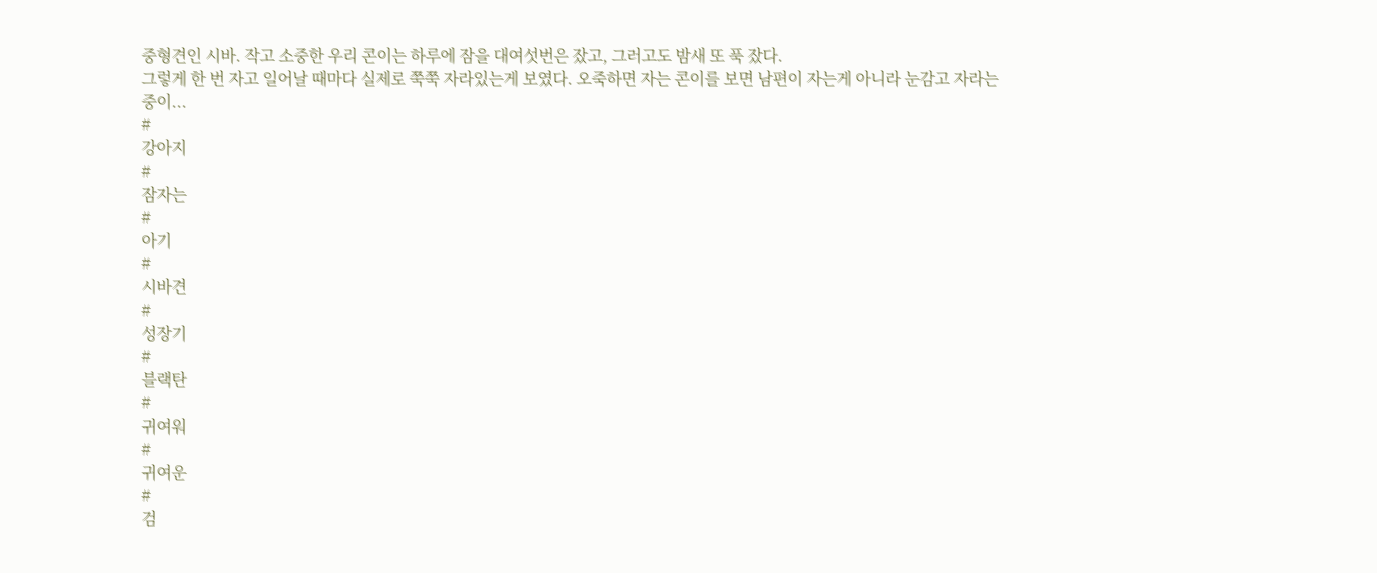중형견인 시바. 작고 소중한 우리 콘이는 하루에 잠을 대여섯번은 잤고, 그러고도 밤새 또 푹 잤다.
그렇게 한 번 자고 일어날 때마다 실제로 쭉쭉 자라있는게 보였다. 오죽하면 자는 콘이를 보면 남편이 자는게 아니라 눈감고 자라는 중이...
#
강아지
#
잠자는
#
아기
#
시바견
#
성장기
#
블랙탄
#
귀여워
#
귀여운
#
검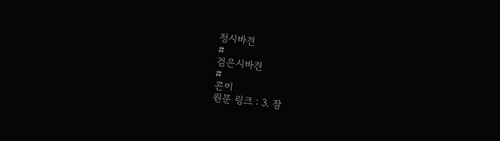정시바견
#
검은시바견
#
콘이
원문 링크 : 3. 잠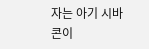자는 아기 시바 콘이